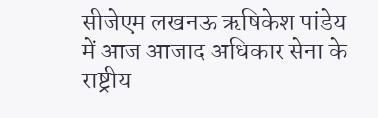सीजेएम लखनऊ ऋषिकेश पांडेय में आज आजाद अधिकार सेना के राष्ट्रीय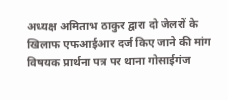अध्यक्ष अमिताभ ठाकुर द्वारा दो जेलरों के खिलाफ एफआईआर दर्ज किए जाने की मांग विषयक प्रार्थना पत्र पर थाना गोसाईगंज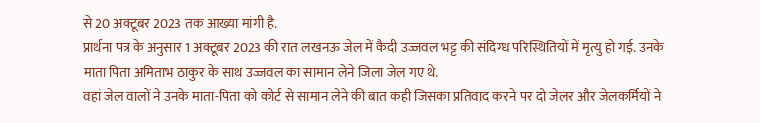से 20 अक्टूबर 2023 तक आख्या मांगी है.
प्रार्थना पत्र के अनुसार 1 अक्टूबर 2023 की रात लखनऊ जेल में कैदी उज्जवल भट्ट की संदिग्ध परिस्थितियों में मृत्यु हो गई. उनके माता पिता अमिताभ ठाकुर के साथ उज्जवल का सामान लेने जिला जेल गए थे.
वहां जेल वालों ने उनके माता-पिता को कोर्ट से सामान लेने की बात कही जिसका प्रतिवाद करने पर दो जेलर और जेलकर्मियों ने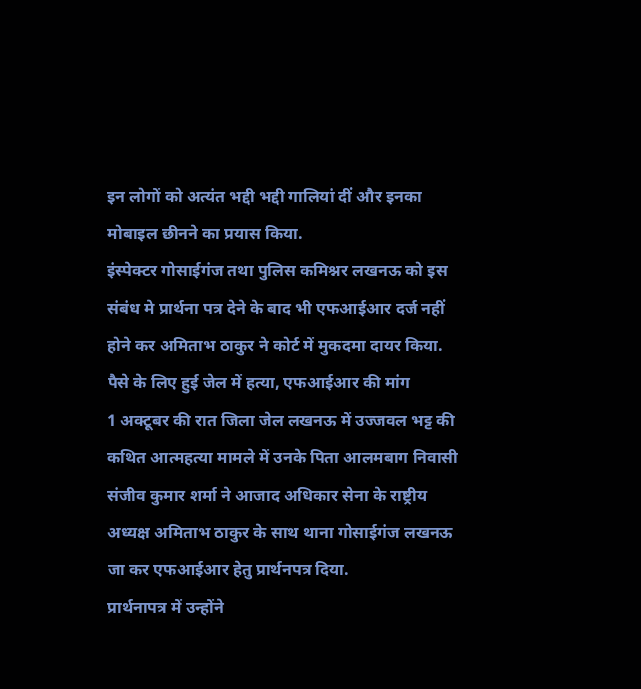इन लोगों को अत्यंत भद्दी भद्दी गालियां दीं और इनका मोबाइल छीनने का प्रयास किया.
इंस्पेक्टर गोसाईगंज तथा पुलिस कमिश्नर लखनऊ को इस संबंध मे प्रार्थना पत्र देने के बाद भी एफआईआर दर्ज नहीं होने कर अमिताभ ठाकुर ने कोर्ट में मुकदमा दायर किया.
पैसे के लिए हुई जेल में हत्या, एफआईआर की मांग
1 अक्टूबर की रात जिला जेल लखनऊ में उज्जवल भट्ट की कथित आत्महत्या मामले में उनके पिता आलमबाग निवासी संजीव कुमार शर्मा ने आजाद अधिकार सेना के राष्ट्रीय अध्यक्ष अमिताभ ठाकुर के साथ थाना गोसाईगंज लखनऊ जा कर एफआईआर हेतु प्रार्थनपत्र दिया.
प्रार्थनापत्र में उन्होंने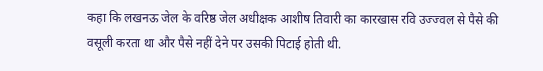कहा कि लखनऊ जेल के वरिष्ठ जेल अधीक्षक आशीष तिवारी का कारखास रवि उज्ज्वल से पैसे की वसूली करता था और पैसे नहीं देने पर उसकी पिटाई होती थी.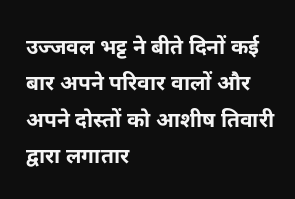उज्जवल भट्ट ने बीते दिनों कई बार अपने परिवार वालों और अपने दोस्तों को आशीष तिवारी द्वारा लगातार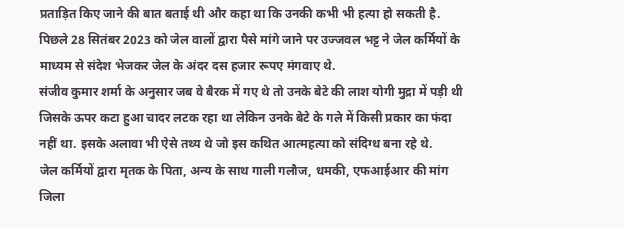प्रताड़ित किए जाने की बात बताई थी और कहा था कि उनकी कभी भी हत्या हो सकती है.
पिछले 28 सितंबर 2023 को जेल वालों द्वारा पैसे मांगे जाने पर उज्जवल भट्ट ने जेल कर्मियों के माध्यम से संदेश भेजकर जेल के अंदर दस हजार रूपए मंगवाए थे.
संजीव कुमार शर्मा के अनुसार जब वे बैरक में गए थे तो उनके बेटे की लाश योगी मुद्रा में पड़ी थी जिसके ऊपर कटा हुआ चादर लटक रहा था लेकिन उनके बेटे के गले में किसी प्रकार का फंदा नहीं था. इसके अलावा भी ऐसे तथ्य थे जो इस कथित आत्महत्या को संदिग्ध बना रहे थे.
जेल कर्मियों द्वारा मृतक के पिता, अन्य के साथ गाली गलौज, धमकी, एफआईआर की मांग
जिला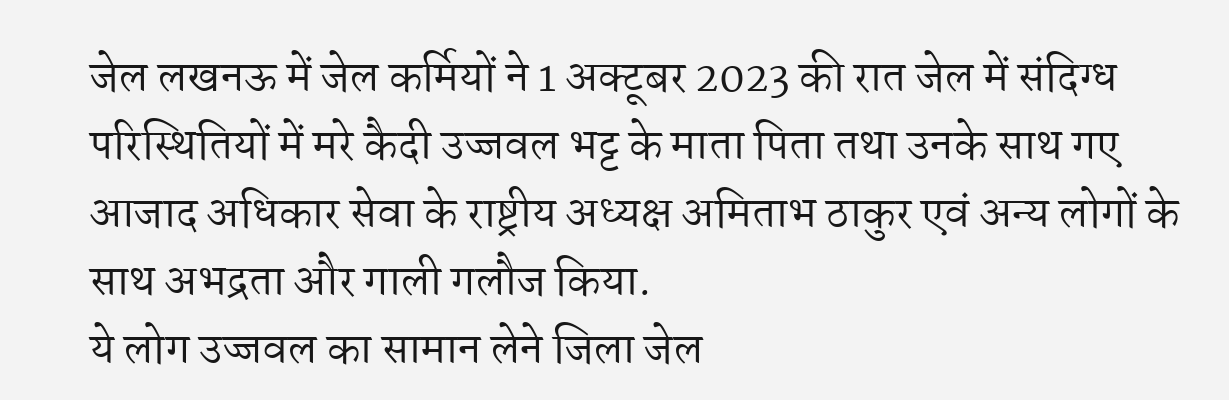जेल लखनऊ में जेल कर्मियों ने 1 अक्टूबर 2023 की रात जेल में संदिग्ध परिस्थितियों में मरे कैदी उज्जवल भट्ट के माता पिता तथा उनके साथ गए आजाद अधिकार सेवा के राष्ट्रीय अध्यक्ष अमिताभ ठाकुर एवं अन्य लोगों के साथ अभद्रता और गाली गलौज किया.
ये लोग उज्जवल का सामान लेने जिला जेल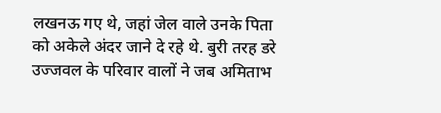लखनऊ गए थे, जहां जेल वाले उनके पिता को अकेले अंदर जाने दे रहे थे. बुरी तरह डरे उज्जवल के परिवार वालों ने जब अमिताभ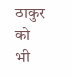ठाकुर को भी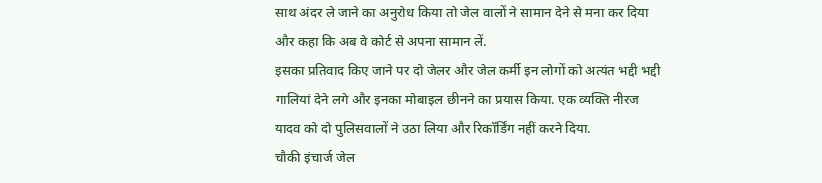साथ अंदर ले जाने का अनुरोध किया तो जेल वालों ने सामान देने से मना कर दिया और कहा कि अब वे कोर्ट से अपना सामान लें.
इसका प्रतिवाद किए जाने पर दो जेलर और जेल कर्मी इन लोगों को अत्यंत भद्दी भद्दी गालियां देने लगे और इनका मोबाइल छीनने का प्रयास किया. एक व्यक्ति नीरज यादव को दो पुलिसवालों ने उठा लिया और रिकॉर्डिंग नहीं करने दिया.
चौकी इंचार्ज जेल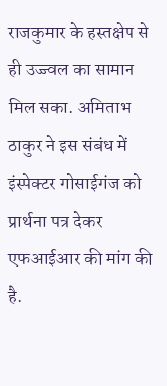राजकुमार के हस्तक्षेप से ही उज्ज्वल का सामान मिल सका. अमिताभ ठाकुर ने इस संबंध में इंस्पेक्टर गोसाईगंज को प्रार्थना पत्र देकर एफआईआर की मांग की है.